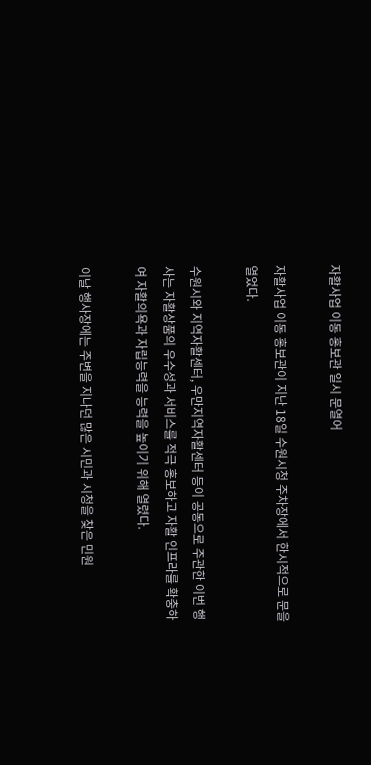자활사업 이동 홍보관 일시 문열어

자활사업 이동 홍보관이 지난 18일 수원시청 주차장에서 한시적으로 문을 열었다.

수원시와 지역자활센터, 우만지역자활센터 등이 공동으로 주관한 이번 행사는 자활상품의 우수성과 서비스를 적극 홍보하고 자활 인프라를 확충하여 자활의욕과 자립능력을 능력을 높이기 위해 열렸다.

이날 행사장에는 주변을 지나던 많은 시민과 시청을 찾은 민원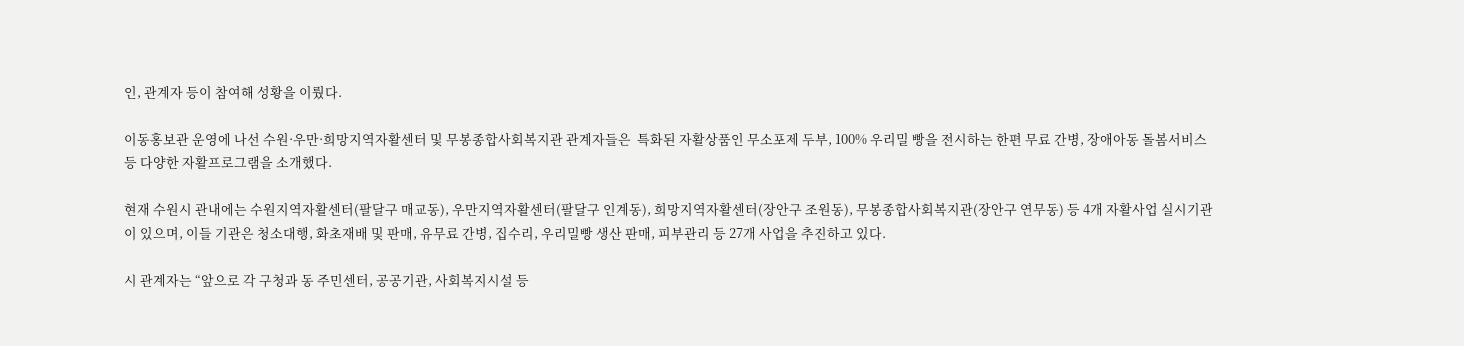인, 관계자 등이 참여해 성황을 이뤘다.

이동홍보관 운영에 나선 수원·우만·희망지역자활센터 및 무봉종합사회복지관 관계자들은  특화된 자활상품인 무소포제 두부, 100% 우리밀 빵을 전시하는 한편 무료 간병, 장애아동 돌봄서비스 등 다양한 자활프로그램을 소개했다.

현재 수원시 관내에는 수원지역자활센터(팔달구 매교동), 우만지역자활센터(팔달구 인계동), 희망지역자활센터(장안구 조원동), 무봉종합사회복지관(장안구 연무동) 등 4개 자활사업 실시기관이 있으며, 이들 기관은 청소대행, 화초재배 및 판매, 유무료 간병, 집수리, 우리밀빵 생산 판매, 피부관리 등 27개 사업을 추진하고 있다.

시 관계자는 “앞으로 각 구청과 동 주민센터, 공공기관, 사회복지시설 등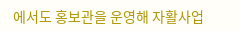에서도 홍보관을 운영해 자활사업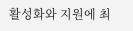활성화와 지원에 최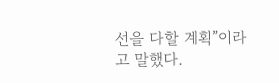선을 다할 계획”이라고 말했다.